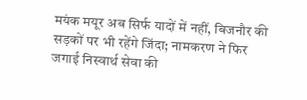मयंक मयूर अब सिर्फ यादों में नहीं, बिजनौर की सड़कों पर भी रहेंगे जिंदा; नामकरण ने फिर जगाई निस्वार्थ सेवा की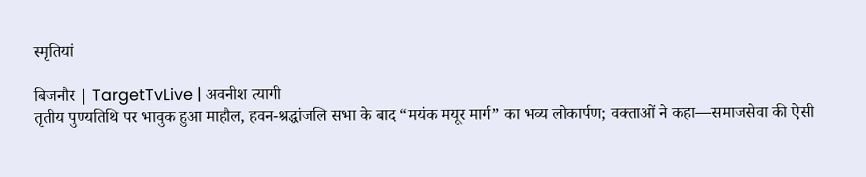स्मृतियां

बिजनौर | TargetTvLive | अवनीश त्यागी
तृतीय पुण्यतिथि पर भावुक हुआ माहौल, हवन-श्रद्धांजलि सभा के बाद “मयंक मयूर मार्ग” का भव्य लोकार्पण; वक्ताओं ने कहा—समाजसेवा की ऐसी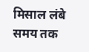मिसाल लंबे समय तक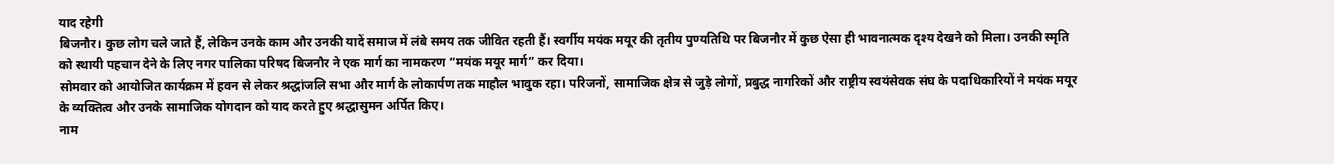याद रहेगी
बिजनौर। कुछ लोग चले जाते हैं, लेकिन उनके काम और उनकी यादें समाज में लंबे समय तक जीवित रहती हैं। स्वर्गीय मयंक मयूर की तृतीय पुण्यतिथि पर बिजनौर में कुछ ऐसा ही भावनात्मक दृश्य देखने को मिला। उनकी स्मृति को स्थायी पहचान देने के लिए नगर पालिका परिषद बिजनौर ने एक मार्ग का नामकरण “मयंक मयूर मार्ग” कर दिया।
सोमवार को आयोजित कार्यक्रम में हवन से लेकर श्रद्धांजलि सभा और मार्ग के लोकार्पण तक माहौल भावुक रहा। परिजनों, सामाजिक क्षेत्र से जुड़े लोगों, प्रबुद्ध नागरिकों और राष्ट्रीय स्वयंसेवक संघ के पदाधिकारियों ने मयंक मयूर के व्यक्तित्व और उनके सामाजिक योगदान को याद करते हुए श्रद्धासुमन अर्पित किए।
नाम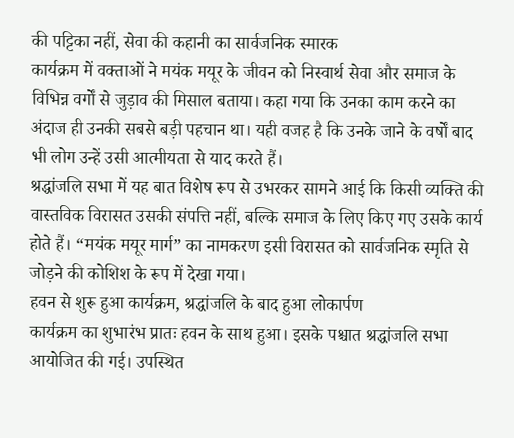की पट्टिका नहीं, सेवा की कहानी का सार्वजनिक स्मारक
कार्यक्रम में वक्ताओं ने मयंक मयूर के जीवन को निस्वार्थ सेवा और समाज के विभिन्न वर्गों से जुड़ाव की मिसाल बताया। कहा गया कि उनका काम करने का अंदाज ही उनकी सबसे बड़ी पहचान था। यही वजह है कि उनके जाने के वर्षों बाद भी लोग उन्हें उसी आत्मीयता से याद करते हैं।
श्रद्धांजलि सभा में यह बात विशेष रूप से उभरकर सामने आई कि किसी व्यक्ति की वास्तविक विरासत उसकी संपत्ति नहीं, बल्कि समाज के लिए किए गए उसके कार्य होते हैं। “मयंक मयूर मार्ग” का नामकरण इसी विरासत को सार्वजनिक स्मृति से जोड़ने की कोशिश के रूप में देखा गया।
हवन से शुरू हुआ कार्यक्रम, श्रद्धांजलि के बाद हुआ लोकार्पण
कार्यक्रम का शुभारंभ प्रातः हवन के साथ हुआ। इसके पश्चात श्रद्धांजलि सभा आयोजित की गई। उपस्थित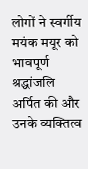लोगों ने स्वर्गीय मयंक मयूर को भावपूर्ण श्रद्धांजलि अर्पित की और उनके व्यक्तित्व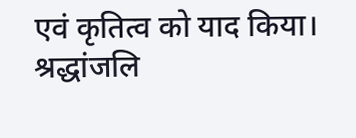एवं कृतित्व को याद किया।
श्रद्धांजलि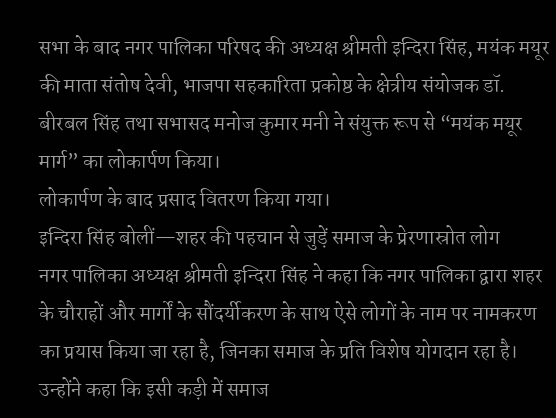सभा के बाद नगर पालिका परिषद की अध्यक्ष श्रीमती इन्दिरा सिंह, मयंक मयूर की माता संतोष देवी, भाजपा सहकारिता प्रकोष्ठ के क्षेत्रीय संयोजक डॉ. बीरबल सिंह तथा सभासद मनोज कुमार मनी ने संयुक्त रूप से “मयंक मयूर मार्ग” का लोकार्पण किया।
लोकार्पण के बाद प्रसाद वितरण किया गया।
इन्दिरा सिंह बोलीं—शहर की पहचान से जुड़ें समाज के प्रेरणास्रोत लोग
नगर पालिका अध्यक्ष श्रीमती इन्दिरा सिंह ने कहा कि नगर पालिका द्वारा शहर के चौराहों और मार्गों के सौंदर्यीकरण के साथ ऐसे लोगों के नाम पर नामकरण का प्रयास किया जा रहा है, जिनका समाज के प्रति विशेष योगदान रहा है।
उन्होंने कहा कि इसी कड़ी में समाज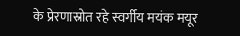के प्रेरणास्रोत रहे स्वर्गीय मयंक मयूर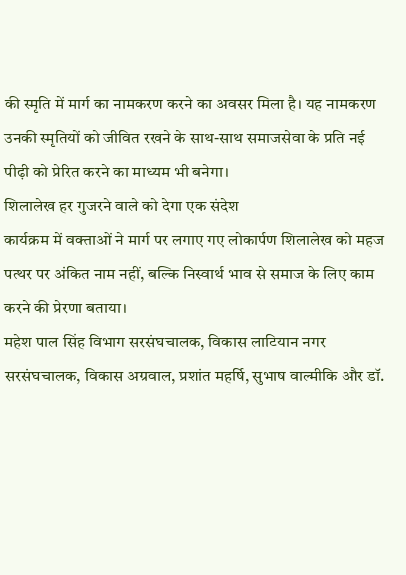की स्मृति में मार्ग का नामकरण करने का अवसर मिला है। यह नामकरण उनकी स्मृतियों को जीवित रखने के साथ-साथ समाजसेवा के प्रति नई पीढ़ी को प्रेरित करने का माध्यम भी बनेगा।
शिलालेख हर गुजरने वाले को देगा एक संदेश
कार्यक्रम में वक्ताओं ने मार्ग पर लगाए गए लोकार्पण शिलालेख को महज पत्थर पर अंकित नाम नहीं, बल्कि निस्वार्थ भाव से समाज के लिए काम करने की प्रेरणा बताया।
महेश पाल सिंह विभाग सरसंघचालक, विकास लाटियान नगर सरसंघचालक, विकास अग्रवाल, प्रशांत महर्षि, सुभाष वाल्मीकि और डॉ.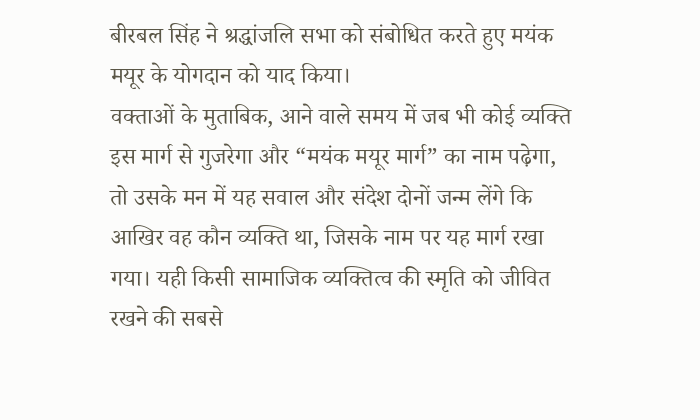बीरबल सिंह ने श्रद्धांजलि सभा को संबोधित करते हुए मयंक मयूर के योगदान को याद किया।
वक्ताओं के मुताबिक, आने वाले समय में जब भी कोई व्यक्ति इस मार्ग से गुजरेगा और “मयंक मयूर मार्ग” का नाम पढ़ेगा, तो उसके मन में यह सवाल और संदेश दोनों जन्म लेंगे कि आखिर वह कौन व्यक्ति था, जिसके नाम पर यह मार्ग रखा गया। यही किसी सामाजिक व्यक्तित्व की स्मृति को जीवित रखने की सबसे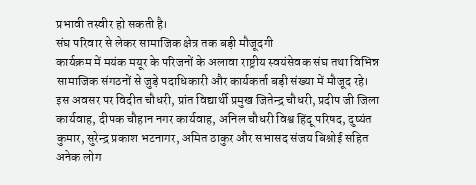प्रभावी तस्वीर हो सकती है।
संघ परिवार से लेकर सामाजिक क्षेत्र तक बड़ी मौजूदगी
कार्यक्रम में मयंक मयूर के परिजनों के अलावा राष्ट्रीय स्वयंसेवक संघ तथा विभिन्न सामाजिक संगठनों से जुड़े पदाधिकारी और कार्यकर्ता बड़ी संख्या में मौजूद रहे।
इस अवसर पर विदीत चौधरी, प्रांत विद्यार्थी प्रमुख जितेन्द्र चौधरी, प्रदीप जी जिला कार्यवाह, दीपक चौहान नगर कार्यवाह, अनिल चौधरी विश्व हिंदू परिषद, दुष्यंत कुमार, सुरेन्द्र प्रकाश भटनागर, अमित ठाकुर और सभासद संजय बिश्नोई सहित अनेक लोग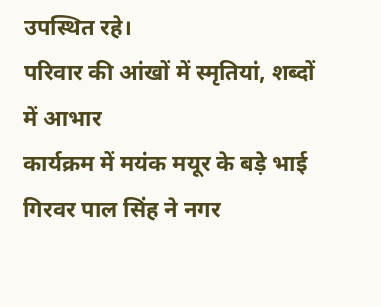उपस्थित रहे।
परिवार की आंखों में स्मृतियां, शब्दों में आभार
कार्यक्रम में मयंक मयूर के बड़े भाई गिरवर पाल सिंह ने नगर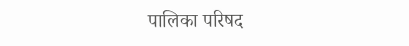पालिका परिषद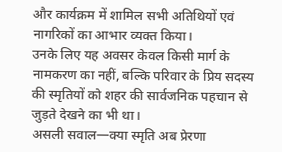और कार्यक्रम में शामिल सभी अतिथियों एवं नागरिकों का आभार व्यक्त किया।
उनके लिए यह अवसर केवल किसी मार्ग के नामकरण का नहीं, बल्कि परिवार के प्रिय सदस्य की स्मृतियों को शहर की सार्वजनिक पहचान से जुड़ते देखने का भी था।
असली सवाल—क्या स्मृति अब प्रेरणा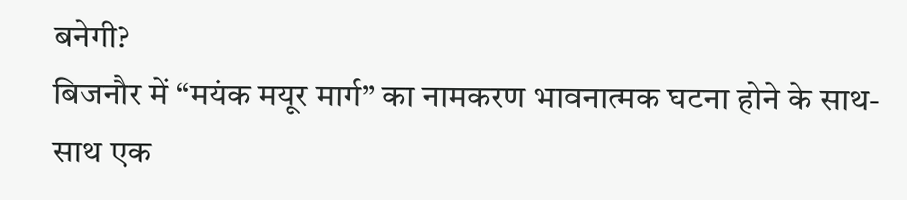बनेगी?
बिजनौर में “मयंक मयूर मार्ग” का नामकरण भावनात्मक घटना होने के साथ-साथ एक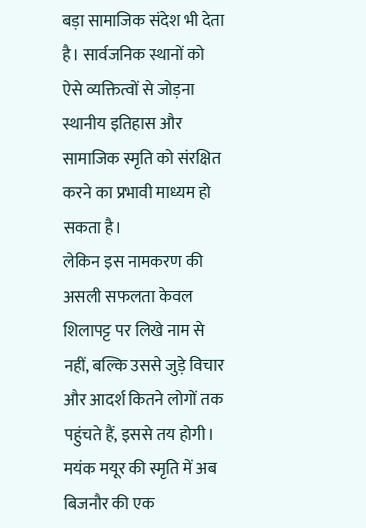बड़ा सामाजिक संदेश भी देता है। सार्वजनिक स्थानों को ऐसे व्यक्तित्वों से जोड़ना स्थानीय इतिहास और सामाजिक स्मृति को संरक्षित करने का प्रभावी माध्यम हो सकता है।
लेकिन इस नामकरण की असली सफलता केवल शिलापट्ट पर लिखे नाम से नहीं, बल्कि उससे जुड़े विचार और आदर्श कितने लोगों तक पहुंचते हैं, इससे तय होगी।
मयंक मयूर की स्मृति में अब बिजनौर की एक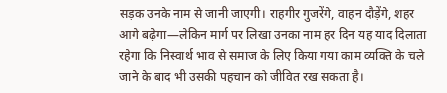सड़क उनके नाम से जानी जाएगी। राहगीर गुजरेंगे, वाहन दौड़ेंगे, शहर आगे बढ़ेगा—लेकिन मार्ग पर लिखा उनका नाम हर दिन यह याद दिलाता रहेगा कि निस्वार्थ भाव से समाज के लिए किया गया काम व्यक्ति के चले जाने के बाद भी उसकी पहचान को जीवित रख सकता है।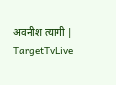अवनीश त्यागी | TargetTvLive